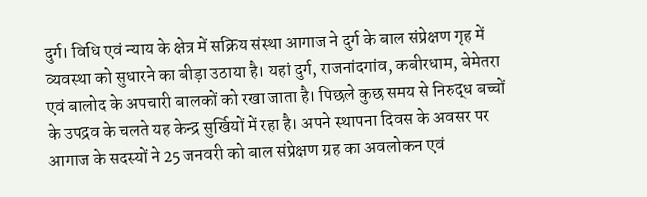दुर्ग। विधि एवं न्याय के क्षेत्र में सक्रिय संस्था आगाज ने दुर्ग के बाल संप्रेक्षण गृह में व्यवस्था को सुधारने का बीड़ा उठाया है। यहां दुर्ग, राजनांदगांव, कबीरधाम, बेमेतरा एवं बालोद के अपचारी बालकों को रखा जाता है। पिछले कुछ समय से निरुद्ध बच्चों के उपद्रव के चलते यह केन्द्र सुर्खियों में रहा है। अपने स्थापना दिवस के अवसर पर आगाज के सदस्यों ने 25 जनवरी को बाल संप्रेक्षण ग्रह का अवलोकन एवं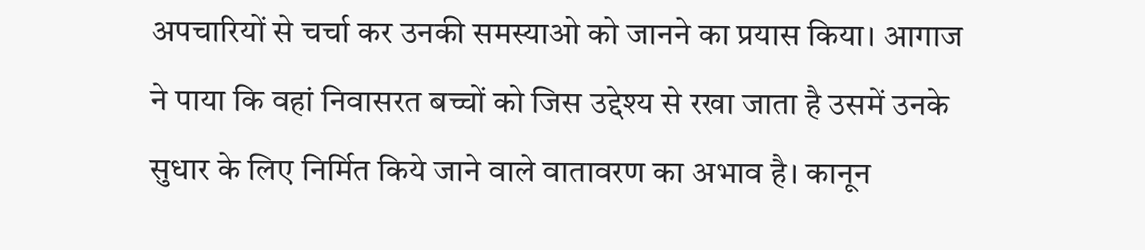अपचारियों से चर्चा कर उनकी समस्याओ को जानने का प्रयास किया। आगाज ने पाया कि वहां निवासरत बच्चों को जिस उद्देश्य से रखा जाता है उसमें उनके सुधार के लिए निर्मित किये जाने वाले वातावरण का अभाव है। कानून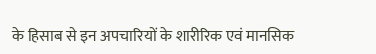के हिसाब से इन अपचारियों के शारीरिक एवं मानसिक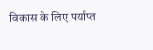विकास के लिए पर्याप्त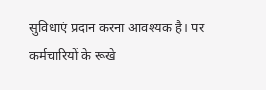सुविधाएं प्रदान करना आवश्यक है। पर कर्मचारियों के रूखे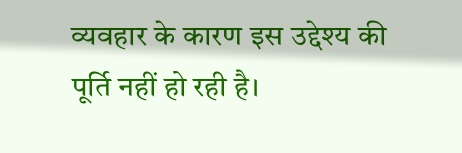व्यवहार के कारण इस उद्देश्य की पूर्ति नहीं हो रही है।